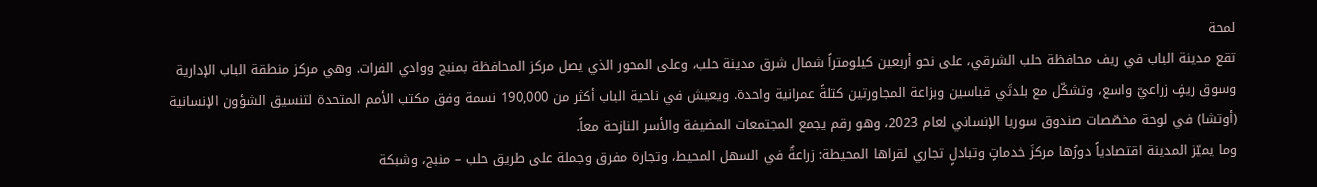لمحة
تقع مدينة الباب في ريف محافظة حلب الشرقي، على نحو أربعين كيلومتراً شمال شرق مدينة حلب، وعلى المحور الذي يصل مركز المحافظة بمنبج ووادي الفرات. وهي مركز منطقة الباب الإدارية وسوق ريفٍ زراعيّ واسع، وتشكّل مع بلدتَي قباسين وبزاعة المجاورتين كتلةً عمرانية واحدة. ويعيش في ناحية الباب أكثر من 190,000 نسمة وفق مكتب الأمم المتحدة لتنسيق الشؤون الإنسانية (أوتشا) في لوحة مخصّصات صندوق سوريا الإنساني لعام 2023، وهو رقم يجمع المجتمعات المضيفة والأسر النازحة معاً.
وما يميّز المدينة اقتصادياً دورُها مركزَ خدماتٍ وتبادلٍ تجاري لقراها المحيطة: زراعةٌ في السهل المحيط، وتجارة مفرق وجملة على طريق حلب – منبج، وشبكة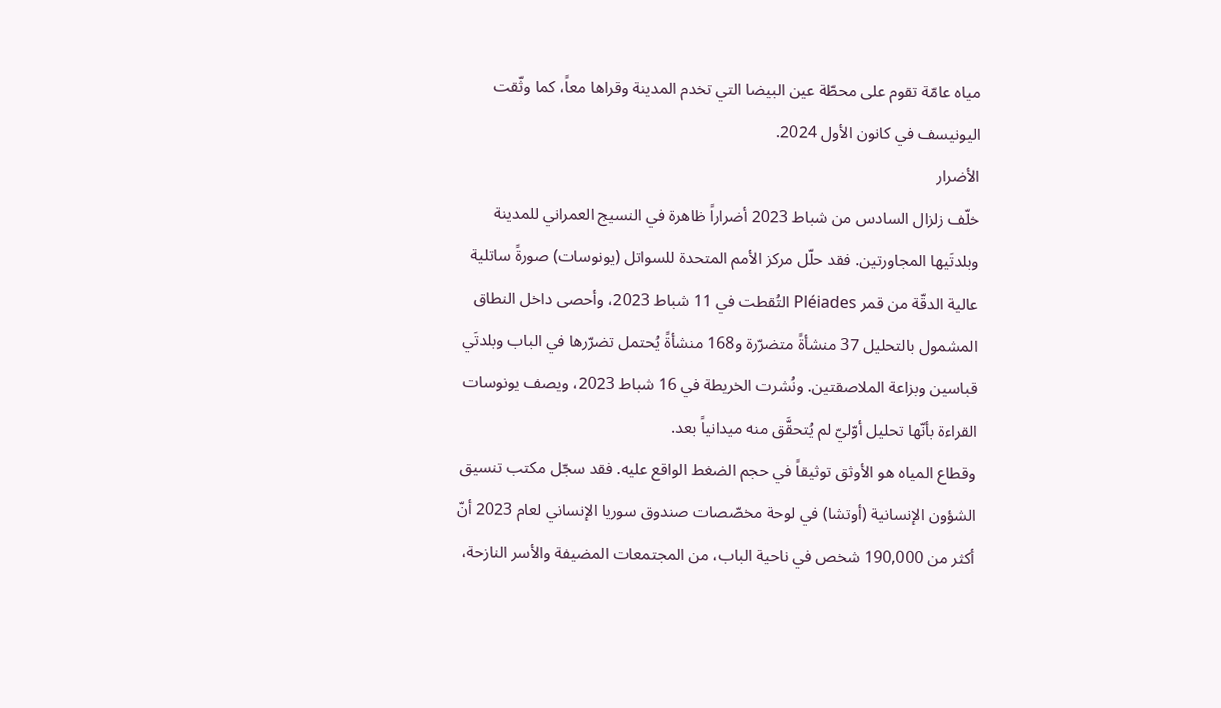مياه عامّة تقوم على محطّة عين البيضا التي تخدم المدينة وقراها معاً، كما وثّقت اليونيسف في كانون الأول 2024.
الأضرار
خلّف زلزال السادس من شباط 2023 أضراراً ظاهرة في النسيج العمراني للمدينة وبلدتَيها المجاورتين. فقد حلّل مركز الأمم المتحدة للسواتل (يونوسات) صورةً ساتلية عالية الدقّة من قمر Pléiades التُقطت في 11 شباط 2023، وأحصى داخل النطاق المشمول بالتحليل 37 منشأةً متضرّرة و168 منشأةً يُحتمل تضرّرها في الباب وبلدتَي قباسين وبزاعة الملاصقتين. ونُشرت الخريطة في 16 شباط 2023، ويصف يونوسات القراءة بأنّها تحليل أوّليّ لم يُتحقَّق منه ميدانياً بعد.
وقطاع المياه هو الأوثق توثيقاً في حجم الضغط الواقع عليه. فقد سجّل مكتب تنسيق الشؤون الإنسانية (أوتشا) في لوحة مخصّصات صندوق سوريا الإنساني لعام 2023 أنّ أكثر من 190,000 شخص في ناحية الباب، من المجتمعات المضيفة والأسر النازحة،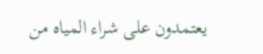يعتمدون على شراء المياه من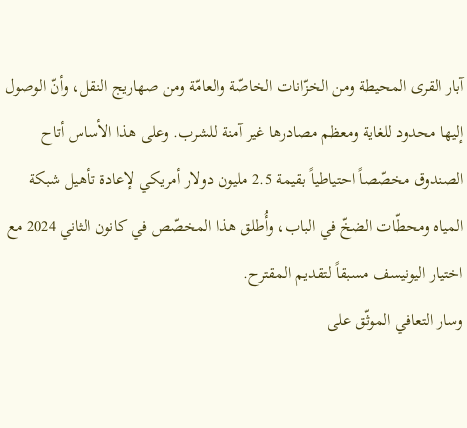آبار القرى المحيطة ومن الخزّانات الخاصّة والعامّة ومن صهاريج النقل، وأنّ الوصول إليها محدود للغاية ومعظم مصادرها غير آمنة للشرب. وعلى هذا الأساس أتاح الصندوق مخصّصاً احتياطياً بقيمة 2.5 مليون دولار أمريكي لإعادة تأهيل شبكة المياه ومحطّات الضخّ في الباب، وأُطلق هذا المخصّص في كانون الثاني 2024 مع اختيار اليونيسف مسبقاً لتقديم المقترح.
وسار التعافي الموثّق على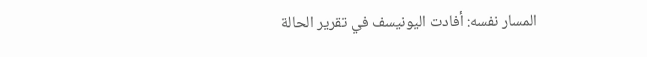المسار نفسه: أفادت اليونيسف في تقرير الحالة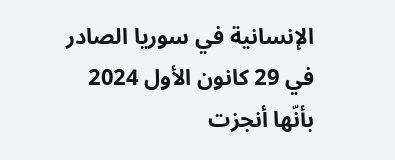الإنسانية في سوريا الصادر في 29 كانون الأول 2024 بأنّها أنجزت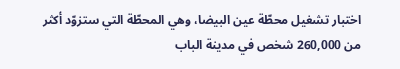اختبار تشغيل محطّة عين البيضا، وهي المحطّة التي ستزوّد أكثر من 260,000 شخص في مدينة الباب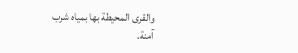والقرى المحيطة بها بمياه شرب آمنة.